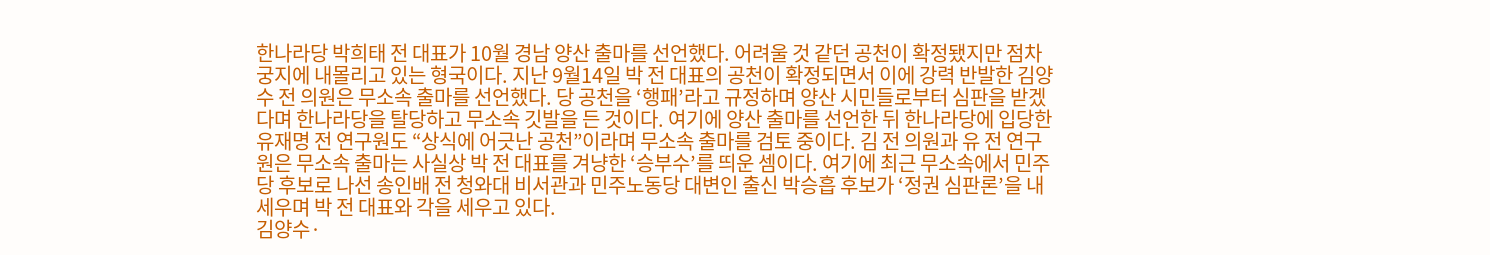한나라당 박희태 전 대표가 10월 경남 양산 출마를 선언했다. 어려울 것 같던 공천이 확정됐지만 점차 궁지에 내몰리고 있는 형국이다. 지난 9월14일 박 전 대표의 공천이 확정되면서 이에 강력 반발한 김양수 전 의원은 무소속 출마를 선언했다. 당 공천을 ‘행패’라고 규정하며 양산 시민들로부터 심판을 받겠다며 한나라당을 탈당하고 무소속 깃발을 든 것이다. 여기에 양산 출마를 선언한 뒤 한나라당에 입당한 유재명 전 연구원도 “상식에 어긋난 공천”이라며 무소속 출마를 검토 중이다. 김 전 의원과 유 전 연구원은 무소속 출마는 사실상 박 전 대표를 겨냥한 ‘승부수’를 띄운 셈이다. 여기에 최근 무소속에서 민주당 후보로 나선 송인배 전 청와대 비서관과 민주노동당 대변인 출신 박승흡 후보가 ‘정권 심판론’을 내세우며 박 전 대표와 각을 세우고 있다.
김양수·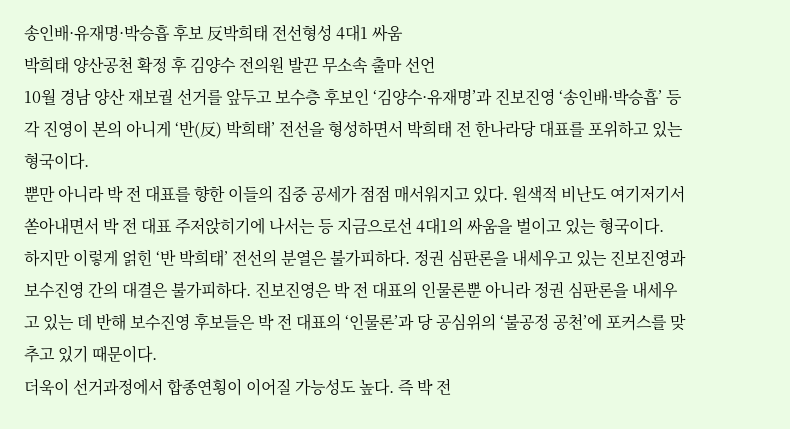송인배·유재명·박승흡 후보 反박희태 전선형성 4대1 싸움
박희태 양산공천 확정 후 김양수 전의원 발끈 무소속 출마 선언
10월 경남 양산 재보궐 선거를 앞두고 보수층 후보인 ‘김양수·유재명’과 진보진영 ‘송인배·박승흡’ 등 각 진영이 본의 아니게 ‘반(反) 박희태’ 전선을 형성하면서 박희태 전 한나라당 대표를 포위하고 있는 형국이다.
뿐만 아니라 박 전 대표를 향한 이들의 집중 공세가 점점 매서워지고 있다. 원색적 비난도 여기저기서 쏟아내면서 박 전 대표 주저앉히기에 나서는 등 지금으로선 4대1의 싸움을 벌이고 있는 형국이다.
하지만 이렇게 얽힌 ‘반 박희태’ 전선의 분열은 불가피하다. 정권 심판론을 내세우고 있는 진보진영과 보수진영 간의 대결은 불가피하다. 진보진영은 박 전 대표의 인물론뿐 아니라 정권 심판론을 내세우고 있는 데 반해 보수진영 후보들은 박 전 대표의 ‘인물론’과 당 공심위의 ‘불공정 공천’에 포커스를 맞추고 있기 때문이다.
더욱이 선거과정에서 합종연횡이 이어질 가능성도 높다. 즉 박 전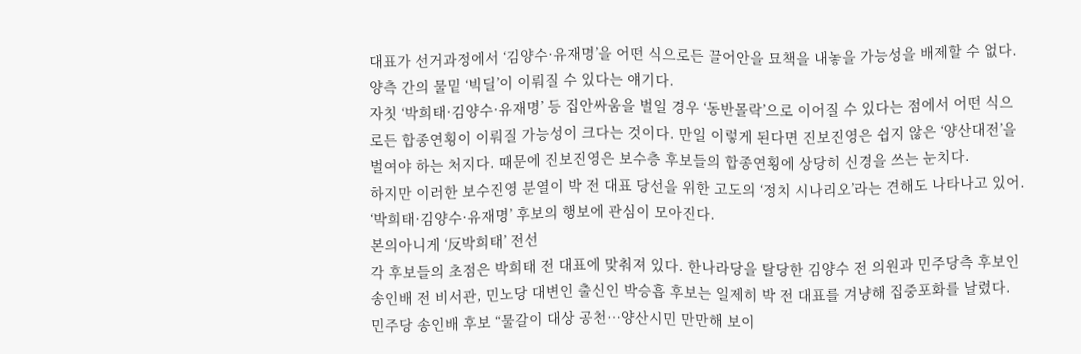대표가 선거과정에서 ‘김양수·유재명’을 어떤 식으로든 끌어안을 묘책을 내놓을 가능성을 배제할 수 없다. 양측 간의 물밑 ‘빅딜’이 이뤄질 수 있다는 얘기다.
자칫 ‘박희태·김양수·유재명’ 등 집안싸움을 벌일 경우 ‘동반몰락’으로 이어질 수 있다는 점에서 어떤 식으로든 합종연횡이 이뤄질 가능성이 크다는 것이다. 만일 이렇게 된다면 진보진영은 쉽지 않은 ‘양산대전’을 벌여야 하는 처지다. 때문에 진보진영은 보수층 후보들의 합종연횡에 상당히 신경을 쓰는 눈치다.
하지만 이러한 보수진영 분열이 박 전 대표 당선을 위한 고도의 ‘정치 시나리오’라는 견해도 나타나고 있어. ‘박희태·김양수·유재명’ 후보의 행보에 관심이 모아진다.
본의아니게 ‘反박희태’ 전선
각 후보들의 초점은 박희태 전 대표에 맞춰져 있다. 한나라당을 탈당한 김양수 전 의원과 민주당측 후보인 송인배 전 비서관, 민노당 대변인 출신인 박승흡 후보는 일제히 박 전 대표를 겨냥해 집중포화를 날렸다.
민주당 송인배 후보 “물갈이 대상 공천…양산시민 만만해 보이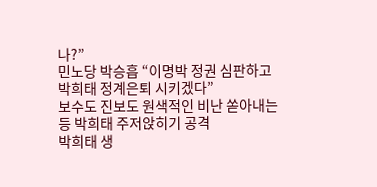나?”
민노당 박승흡 “이명박 정권 심판하고 박희태 정계은퇴 시키겠다”
보수도 진보도 원색적인 비난 쏟아내는 등 박희태 주저앉히기 공격
박희태 생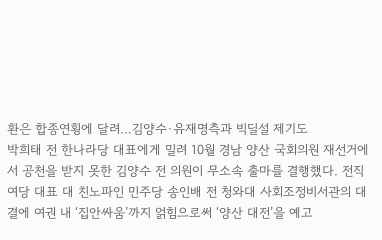환은 합종연횡에 달려…김양수·유재명측과 빅딜설 제기도
박희태 전 한나라당 대표에게 밀려 10월 경남 양산 국회의원 재선거에서 공천을 받지 못한 김양수 전 의원이 무소속 출마를 결행했다. 전직 여당 대표 대 친노파인 민주당 송인배 전 청와대 사회조정비서관의 대결에 여권 내 ‘집안싸움’까지 얽힘으로써 ‘양산 대전’을 예고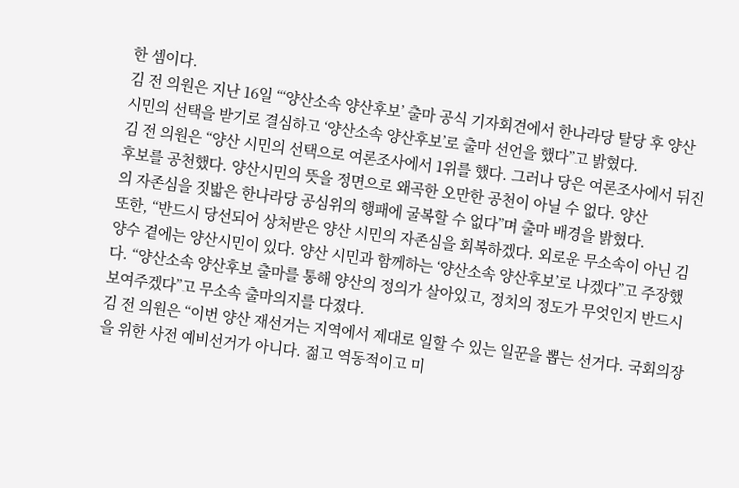한 셈이다.
김 전 의원은 지난 16일 “‘양산소속 양산후보’ 출마 공식 기자회견에서 한나라당 탈당 후 양산 시민의 선택을 받기로 결심하고 ‘양산소속 양산후보’로 출마 선언을 했다”고 밝혔다.
김 전 의원은 “양산 시민의 선택으로 여론조사에서 1위를 했다. 그러나 당은 여론조사에서 뒤진 후보를 공천했다. 양산시민의 뜻을 정면으로 왜곡한 오만한 공천이 아닐 수 없다. 양산
의 자존심을 짓밟은 한나라당 공심위의 행패에 굴복할 수 없다”며 출마 배경을 밝혔다.
또한, “반드시 당선되어 상처받은 양산 시민의 자존심을 회복하겠다. 외로운 무소속이 아닌 김양수 곁에는 양산시민이 있다. 양산 시민과 함께하는 ‘양산소속 양산후보’로 나겠다”고 주장했다. “양산소속 양산후보 출마를 통해 양산의 정의가 살아있고, 정치의 정도가 무엇인지 반드시 보여주겠다”고 무소속 출마의지를 다졌다.
김 전 의원은 “이번 양산 재선거는 지역에서 제대로 일할 수 있는 일꾼을 뽑는 선거다. 국회의장을 위한 사전 예비선거가 아니다. 젊고 역동적이고 미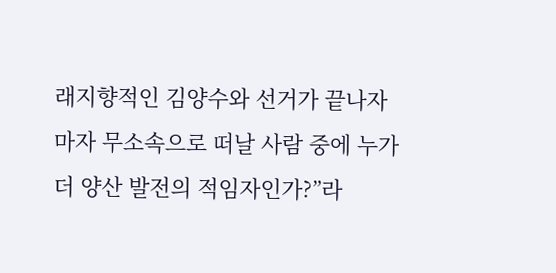래지향적인 김양수와 선거가 끝나자마자 무소속으로 떠날 사람 중에 누가 더 양산 발전의 적임자인가?”라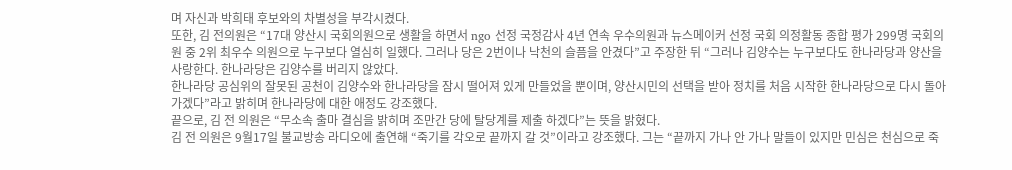며 자신과 박희태 후보와의 차별성을 부각시켰다.
또한, 김 전의원은 “17대 양산시 국회의원으로 생활을 하면서 ngo 선정 국정감사 4년 연속 우수의원과 뉴스메이커 선정 국회 의정활동 종합 평가 299명 국회의원 중 2위 최우수 의원으로 누구보다 열심히 일했다. 그러나 당은 2번이나 낙천의 슬픔을 안겼다”고 주장한 뒤 “그러나 김양수는 누구보다도 한나라당과 양산을 사랑한다. 한나라당은 김양수를 버리지 않았다.
한나라당 공심위의 잘못된 공천이 김양수와 한나라당을 잠시 떨어져 있게 만들었을 뿐이며, 양산시민의 선택을 받아 정치를 처음 시작한 한나라당으로 다시 돌아가겠다”라고 밝히며 한나라당에 대한 애정도 강조했다.
끝으로, 김 전 의원은 “무소속 출마 결심을 밝히며 조만간 당에 탈당계를 제출 하겠다”는 뜻을 밝혔다.
김 전 의원은 9월17일 불교방송 라디오에 출연해 “죽기를 각오로 끝까지 갈 것”이라고 강조했다. 그는 “끝까지 가나 안 가나 말들이 있지만 민심은 천심으로 죽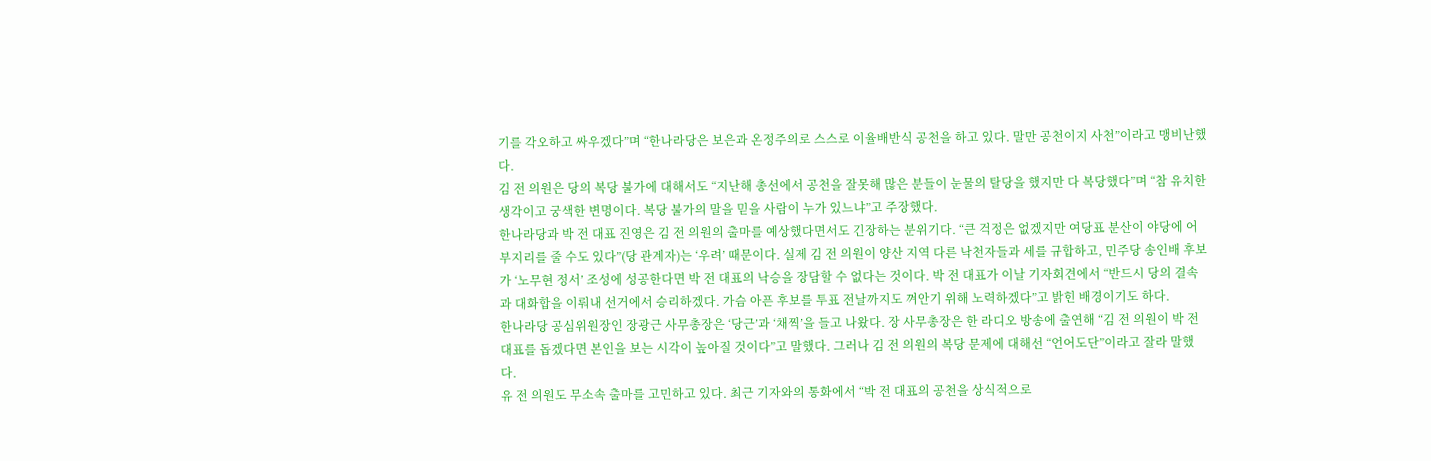기를 각오하고 싸우겠다”며 “한나라당은 보은과 온정주의로 스스로 이율배반식 공천을 하고 있다. 말만 공천이지 사천”이라고 맹비난했다.
김 전 의원은 당의 복당 불가에 대해서도 “지난해 총선에서 공천을 잘못해 많은 분들이 눈물의 탈당을 했지만 다 복당했다”며 “참 유치한 생각이고 궁색한 변명이다. 복당 불가의 말을 믿을 사람이 누가 있느냐”고 주장했다.
한나라당과 박 전 대표 진영은 김 전 의원의 출마를 예상했다면서도 긴장하는 분위기다. “큰 걱정은 없겠지만 여당표 분산이 야당에 어부지리를 줄 수도 있다”(당 관계자)는 ‘우려’ 때문이다. 실제 김 전 의원이 양산 지역 다른 낙천자들과 세를 규합하고, 민주당 송인배 후보가 ‘노무현 정서’ 조성에 성공한다면 박 전 대표의 낙승을 장담할 수 없다는 것이다. 박 전 대표가 이날 기자회견에서 “반드시 당의 결속과 대화합을 이뤄내 선거에서 승리하겠다. 가슴 아픈 후보를 투표 전날까지도 껴안기 위해 노력하겠다”고 밝힌 배경이기도 하다.
한나라당 공심위원장인 장광근 사무총장은 ‘당근’과 ‘채찍’을 들고 나왔다. 장 사무총장은 한 라디오 방송에 출연해 “김 전 의원이 박 전 대표를 돕겠다면 본인을 보는 시각이 높아질 것이다”고 말했다. 그러나 김 전 의원의 복당 문제에 대해선 “언어도단”이라고 잘라 말했다.
유 전 의원도 무소속 출마를 고민하고 있다. 최근 기자와의 통화에서 “박 전 대표의 공천을 상식적으로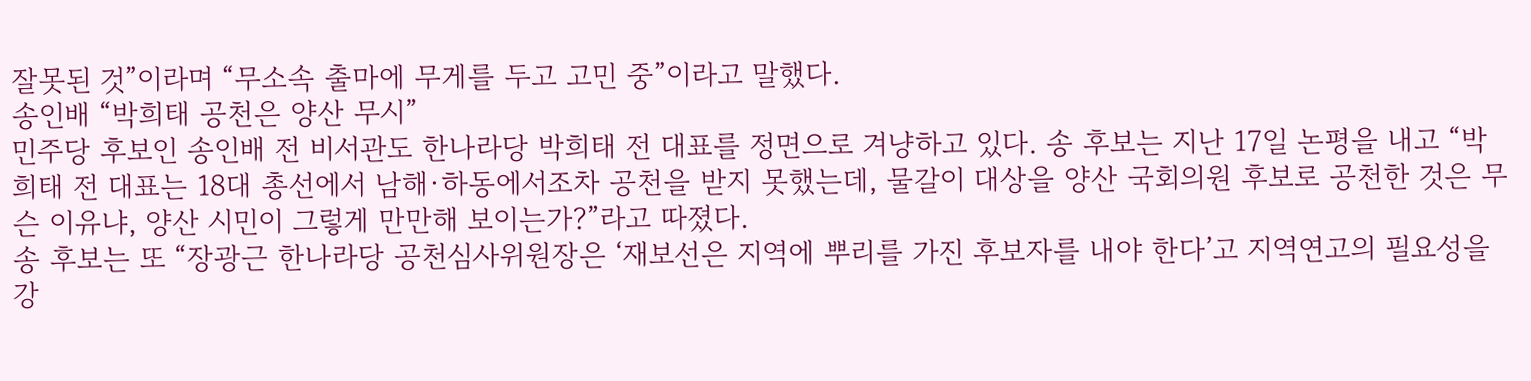잘못된 것”이라며 “무소속 출마에 무게를 두고 고민 중”이라고 말했다.
송인배 “박희태 공천은 양산 무시”
민주당 후보인 송인배 전 비서관도 한나라당 박희태 전 대표를 정면으로 겨냥하고 있다. 송 후보는 지난 17일 논평을 내고 “박희태 전 대표는 18대 총선에서 남해·하동에서조차 공천을 받지 못했는데, 물갈이 대상을 양산 국회의원 후보로 공천한 것은 무슨 이유냐, 양산 시민이 그렇게 만만해 보이는가?”라고 따졌다.
송 후보는 또 “장광근 한나라당 공천심사위원장은 ‘재보선은 지역에 뿌리를 가진 후보자를 내야 한다’고 지역연고의 필요성을 강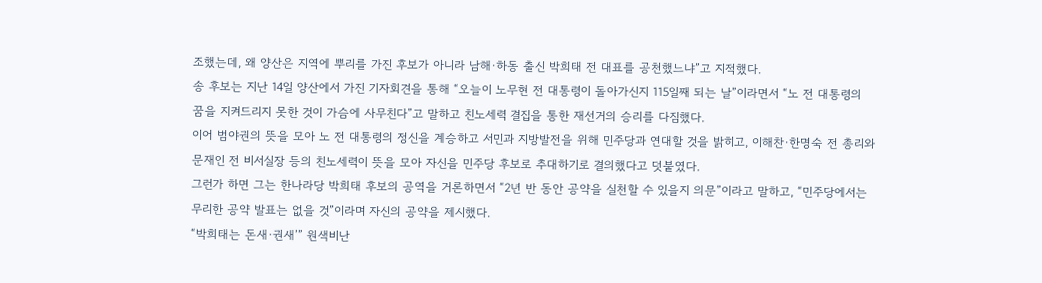조했는데, 왜 양산은 지역에 뿌리를 가진 후보가 아니라 남해·하동 출신 박희태 전 대표를 공천했느냐”고 지적했다.
송 후보는 지난 14일 양산에서 가진 기자회견을 통해 “오늘이 노무현 전 대통령이 돌아가신지 115일째 되는 날”이라면서 “노 전 대통령의 꿈을 지켜드리지 못한 것이 가슴에 사무친다”고 말하고 친노세력 결집을 통한 재선거의 승리를 다짐했다.
이어 범야권의 뜻을 모아 노 전 대통령의 정신을 계승하고 서민과 지방발전을 위해 민주당과 연대할 것을 밝히고, 이해찬·한명숙 전 총리와 문재인 전 비서실장 등의 친노세력이 뜻을 모아 자신을 민주당 후보로 추대하기로 결의했다고 덧붙였다.
그런가 하면 그는 한나라당 박희태 후보의 공역을 거론하면서 “2년 반 동안 공약을 실천할 수 있을지 의문”이라고 말하고, “민주당에서는 무리한 공약 발표는 없을 것”이라며 자신의 공약을 제시했다.
“박희태는 돈새·권새’” 원색비난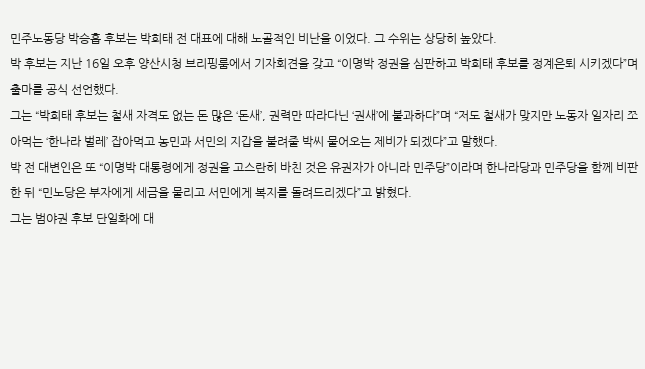민주노동당 박승흡 후보는 박희태 전 대표에 대해 노골적인 비난을 이었다. 그 수위는 상당히 높았다.
박 후보는 지난 16일 오후 양산시청 브리핑룸에서 기자회견을 갖고 “이명박 정권을 심판하고 박희태 후보를 정계은퇴 시키겠다”며 출마를 공식 선언했다.
그는 “박희태 후보는 철새 자격도 없는 돈 많은 ‘돈새’, 권력만 따라다닌 ‘권새’에 불과하다”며 “저도 철새가 맞지만 노동자 일자리 쪼아먹는 ‘한나라 벌레’ 잡아먹고 농민과 서민의 지갑을 불려줄 박씨 물어오는 제비가 되겠다”고 말했다.
박 전 대변인은 또 “이명박 대통령에게 정권을 고스란히 바친 것은 유권자가 아니라 민주당”이라며 한나라당과 민주당을 함께 비판한 뒤 “민노당은 부자에게 세금을 물리고 서민에게 복지를 돌려드리겠다”고 밝혔다.
그는 범야권 후보 단일화에 대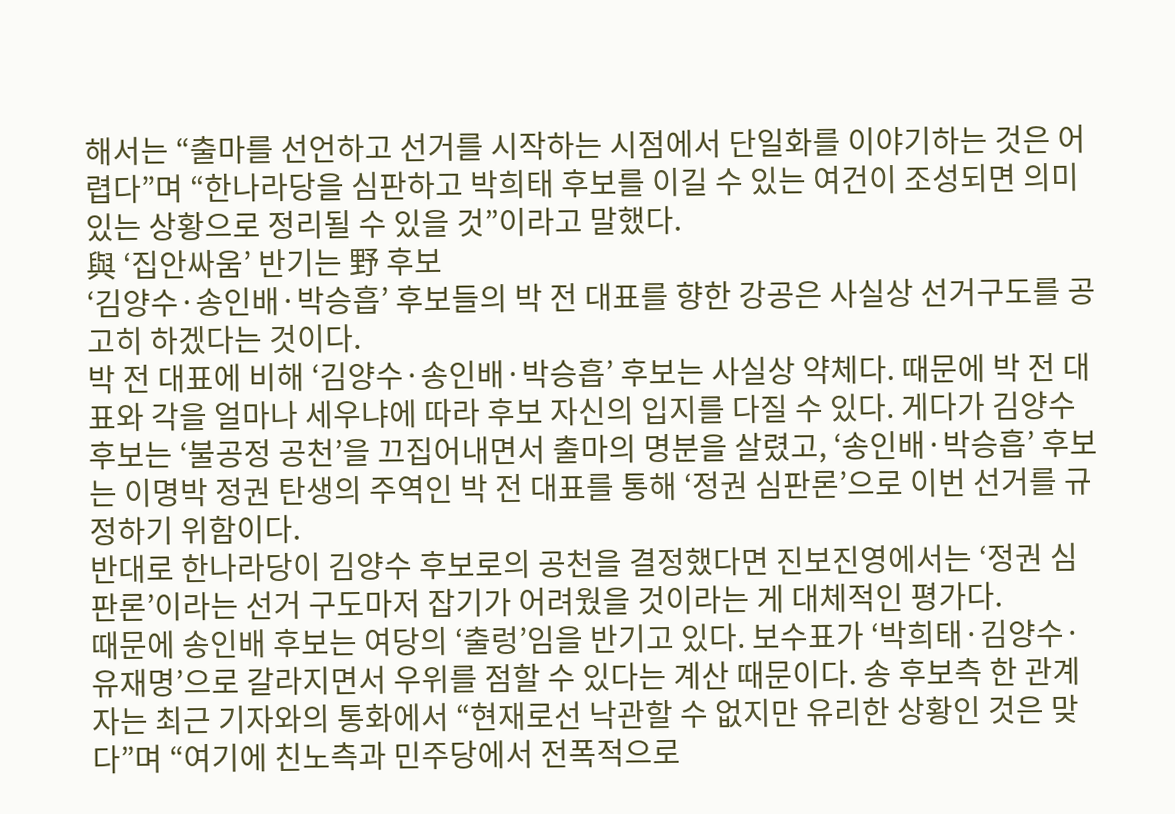해서는 “출마를 선언하고 선거를 시작하는 시점에서 단일화를 이야기하는 것은 어렵다”며 “한나라당을 심판하고 박희태 후보를 이길 수 있는 여건이 조성되면 의미 있는 상황으로 정리될 수 있을 것”이라고 말했다.
與 ‘집안싸움’ 반기는 野 후보
‘김양수·송인배·박승흡’ 후보들의 박 전 대표를 향한 강공은 사실상 선거구도를 공고히 하겠다는 것이다.
박 전 대표에 비해 ‘김양수·송인배·박승흡’ 후보는 사실상 약체다. 때문에 박 전 대표와 각을 얼마나 세우냐에 따라 후보 자신의 입지를 다질 수 있다. 게다가 김양수 후보는 ‘불공정 공천’을 끄집어내면서 출마의 명분을 살렸고, ‘송인배·박승흡’ 후보는 이명박 정권 탄생의 주역인 박 전 대표를 통해 ‘정권 심판론’으로 이번 선거를 규정하기 위함이다.
반대로 한나라당이 김양수 후보로의 공천을 결정했다면 진보진영에서는 ‘정권 심판론’이라는 선거 구도마저 잡기가 어려웠을 것이라는 게 대체적인 평가다.
때문에 송인배 후보는 여당의 ‘출렁’임을 반기고 있다. 보수표가 ‘박희태·김양수·유재명’으로 갈라지면서 우위를 점할 수 있다는 계산 때문이다. 송 후보측 한 관계자는 최근 기자와의 통화에서 “현재로선 낙관할 수 없지만 유리한 상황인 것은 맞다”며 “여기에 친노측과 민주당에서 전폭적으로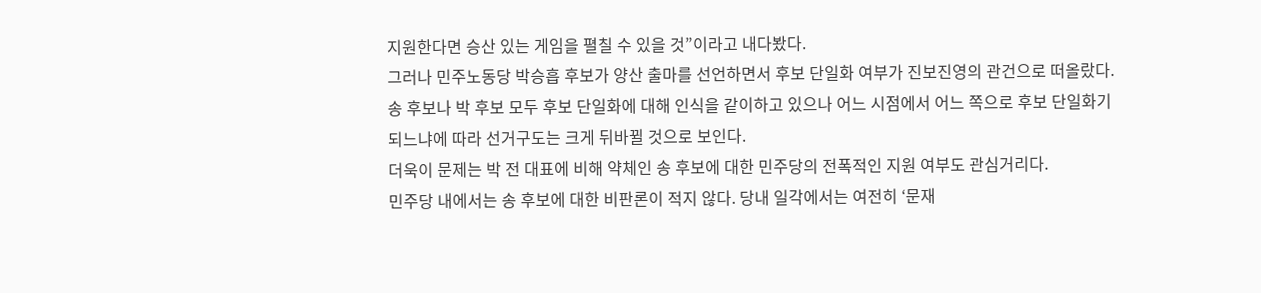지원한다면 승산 있는 게임을 펼칠 수 있을 것”이라고 내다봤다.
그러나 민주노동당 박승흡 후보가 양산 출마를 선언하면서 후보 단일화 여부가 진보진영의 관건으로 떠올랐다. 송 후보나 박 후보 모두 후보 단일화에 대해 인식을 같이하고 있으나 어느 시점에서 어느 쪽으로 후보 단일화기 되느냐에 따라 선거구도는 크게 뒤바뀔 것으로 보인다.
더욱이 문제는 박 전 대표에 비해 약체인 송 후보에 대한 민주당의 전폭적인 지원 여부도 관심거리다.
민주당 내에서는 송 후보에 대한 비판론이 적지 않다. 당내 일각에서는 여전히 ‘문재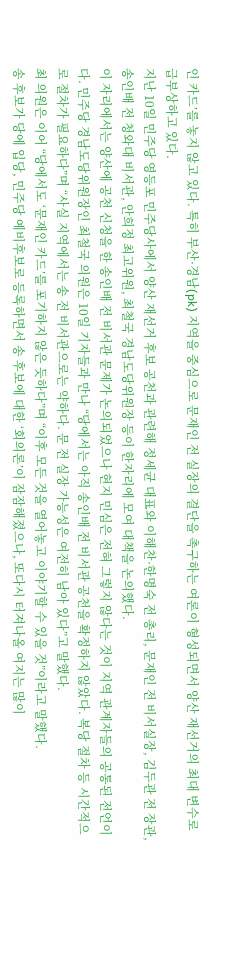인 카드’를 놓지 않고 있다. 특히 부산·경남(pk) 지역을 중심으로 문재인 전 실장의 결단을 촉구하는 여론이 형성되면서 양산 재선거의 최대 변수로 급부상하고 있다.
지난 10일 민주당 영등포 민주당사에서 양산 재선거 후보 공천과 관련해 정세균 대표와 이해찬·한명숙 전 총리, 문재인 전 비서실장, 김두관 전 장관, 송인배 전 청와대 비서관, 안희정 최고위원, 최철국 경남도당위원장 등이 한자리에 모여 대책을 논의했다.
이 자리에서는 양산에 공천 신청을 한 송인배 전 비서관 문제가 논의되었으나 현지 민심은 전혀 그렇지 않다는 것이 지역 관계자들의 공통된 전언이다. 민주당 경남도당위원장인 최철국 의원은 10일 기자들과 만나 “당에서는 아직 송인배 전 비서관 공천을 확정하지 않았다. 복당 절차 등 시간적으로 절차가 필요하다”며 “사실 지역에서는 송 전 비서관으로는 약하다. 문 전 실장 가능성은 여전히 남아 있다”고 말했다.
최 의원은 이어 “당에서도 ‘문재인 카드’를 포기하지 않은 듯하다”며 “이후 모든 것을 열어놓고 이야기할 수 있을 것”이라고 말했다.
송 후보가 당에 입당, 민주당 예비후보로 등록하면서 송 후보에 대한 ‘회의론’이 잠잠해졌으나, 또다시 터져나올 여지는 많이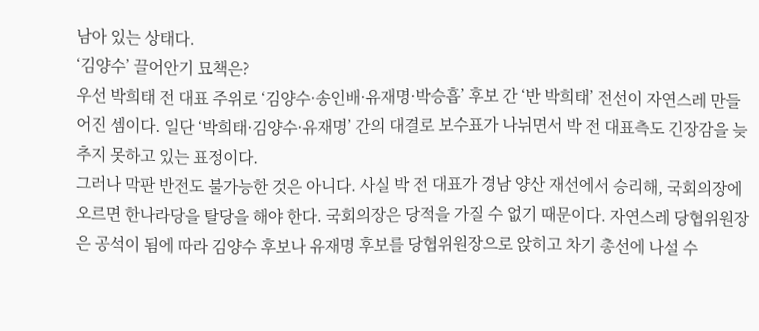남아 있는 상태다.
‘김양수’ 끌어안기 묘책은?
우선 박희태 전 대표 주위로 ‘김양수·송인배·유재명·박승흡’ 후보 간 ‘반 박희태’ 전선이 자연스레 만들어진 셈이다. 일단 ‘박희태·김양수·유재명’ 간의 대결로 보수표가 나뉘면서 박 전 대표측도 긴장감을 늦추지 못하고 있는 표정이다.
그러나 막판 반전도 불가능한 것은 아니다. 사실 박 전 대표가 경남 양산 재선에서 승리해, 국회의장에 오르면 한나라당을 탈당을 해야 한다. 국회의장은 당적을 가질 수 없기 때문이다. 자연스레 당협위원장은 공석이 됨에 따라 김양수 후보나 유재명 후보를 당협위원장으로 앉히고 차기 총선에 나설 수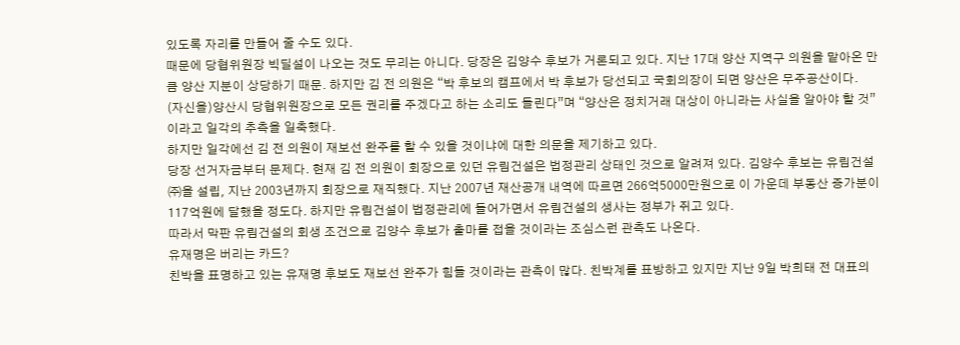있도록 자리를 만들어 줄 수도 있다.
때문에 당협위원장 빅딜설이 나오는 것도 무리는 아니다. 당장은 김양수 후보가 거론되고 있다. 지난 17대 양산 지역구 의원을 맡아온 만큼 양산 지분이 상당하기 때문. 하지만 김 전 의원은 “박 후보의 캠프에서 박 후보가 당선되고 국회의장이 되면 양산은 무주공산이다.
(자신을)양산시 당협위원장으로 모든 권리를 주겠다고 하는 소리도 들린다”며 “양산은 정치거래 대상이 아니라는 사실을 알아야 할 것”이라고 일각의 추측을 일축했다.
하지만 일각에선 김 전 의원이 재보선 완주를 할 수 있을 것이냐에 대한 의문을 제기하고 있다.
당장 선거자금부터 문제다. 현재 김 전 의원이 회장으로 있던 유림건설은 법정관리 상태인 것으로 알려져 있다. 김양수 후보는 유림건설㈜을 설립, 지난 2003년까지 회장으로 재직했다. 지난 2007년 재산공개 내역에 따르면 266억5000만원으로 이 가운데 부동산 증가분이 117억원에 달했을 정도다. 하지만 유림건설이 법정관리에 들어가면서 유림건설의 생사는 정부가 쥐고 있다.
따라서 막판 유림건설의 회생 조건으로 김양수 후보가 출마를 접을 것이라는 조심스런 관측도 나온다.
유재명은 버리는 카드?
친박을 표명하고 있는 유재명 후보도 재보선 완주가 힘들 것이라는 관측이 많다. 친박계를 표방하고 있지만 지난 9일 박희태 전 대표의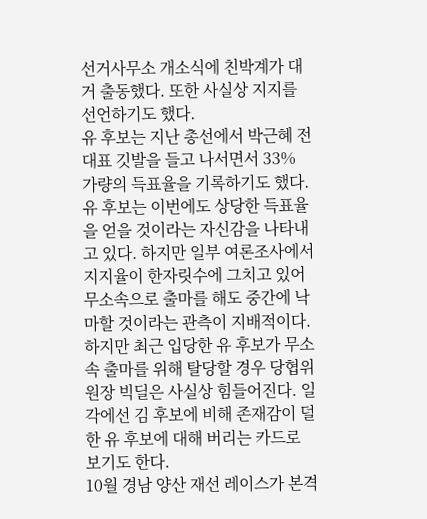선거사무소 개소식에 친박계가 대거 출동했다. 또한 사실상 지지를 선언하기도 했다.
유 후보는 지난 총선에서 박근혜 전 대표 깃발을 들고 나서면서 33% 가량의 득표율을 기록하기도 했다. 유 후보는 이번에도 상당한 득표율을 얻을 것이라는 자신감을 나타내고 있다. 하지만 일부 여론조사에서 지지율이 한자릿수에 그치고 있어 무소속으로 출마를 해도 중간에 낙마할 것이라는 관측이 지배적이다. 하지만 최근 입당한 유 후보가 무소속 출마를 위해 탈당할 경우 당협위원장 빅딜은 사실상 힘들어진다. 일각에선 김 후보에 비해 존재감이 덜한 유 후보에 대해 버리는 카드로 보기도 한다.
10월 경남 양산 재선 레이스가 본격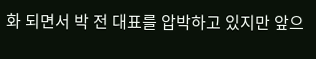화 되면서 박 전 대표를 압박하고 있지만 앞으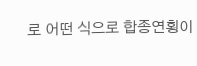로 어떤 식으로 합종연횡이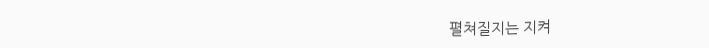펼쳐질지는 지켜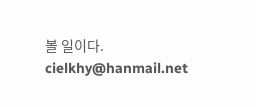볼 일이다.
cielkhy@hanmail.net